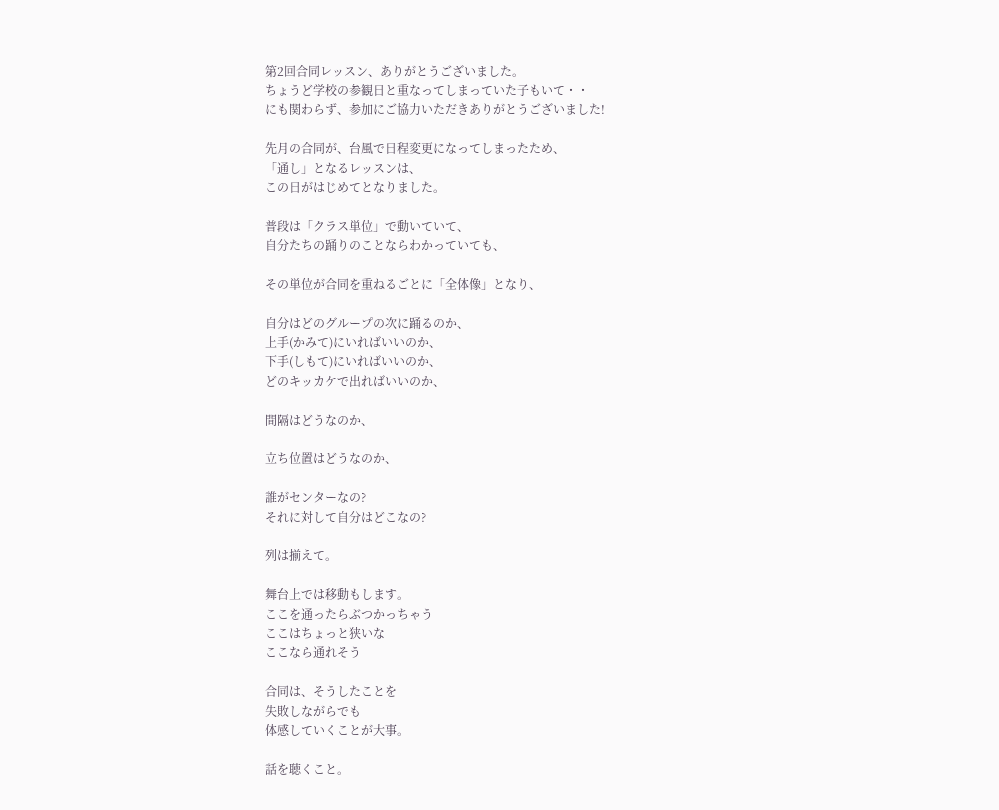第2回合同レッスン、ありがとうございました。
ちょうど学校の参観日と重なってしまっていた子もいて・・
にも関わらず、参加にご協力いただきありがとうございました!

先月の合同が、台風で日程変更になってしまったため、
「通し」となるレッスンは、
この日がはじめてとなりました。

普段は「クラス単位」で動いていて、
自分たちの踊りのことならわかっていても、

その単位が合同を重ねるごとに「全体像」となり、

自分はどのグループの次に踊るのか、
上手(かみて)にいればいいのか、
下手(しもて)にいればいいのか、
どのキッカケで出ればいいのか、

間隔はどうなのか、

立ち位置はどうなのか、

誰がセンターなの?
それに対して自分はどこなの?

列は揃えて。

舞台上では移動もします。
ここを通ったらぶつかっちゃう
ここはちょっと狭いな
ここなら通れそう

合同は、そうしたことを
失敗しながらでも
体感していくことが大事。

話を聴くこと。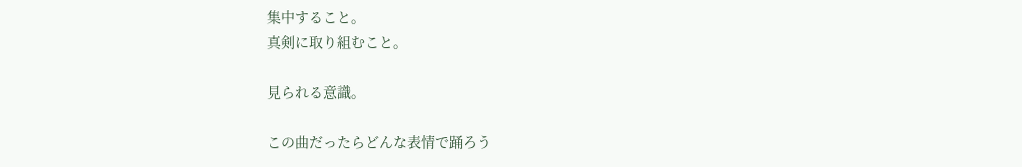集中すること。
真剣に取り組むこと。

見られる意識。

この曲だったらどんな表情で踊ろう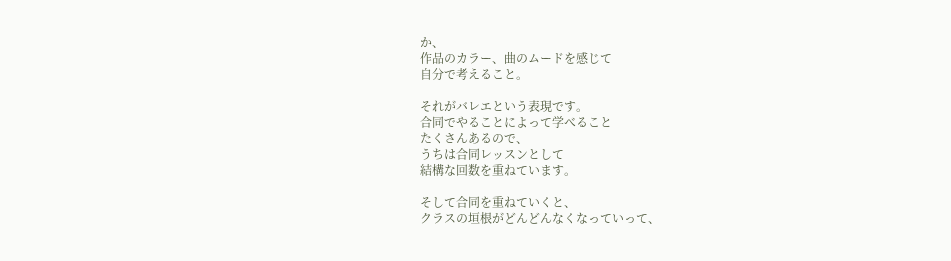か、
作品のカラー、曲のムードを感じて
自分で考えること。

それがバレエという表現です。
合同でやることによって学べること
たくさんあるので、
うちは合同レッスンとして
結構な回数を重ねています。

そして合同を重ねていくと、
クラスの垣根がどんどんなくなっていって、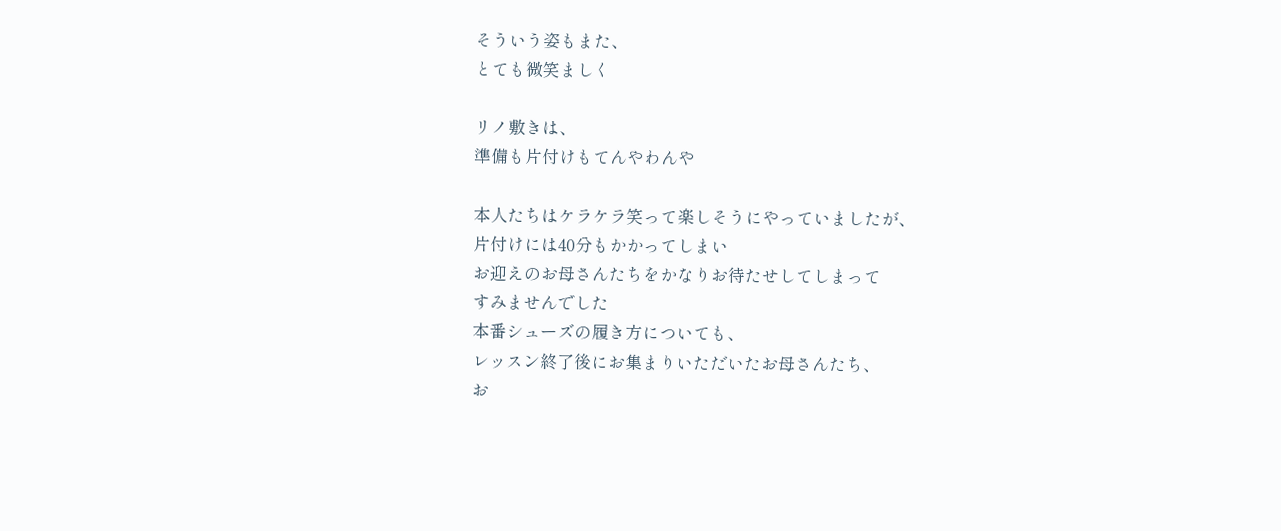そういう姿もまた、
とても微笑ましく

リノ敷きは、
準備も片付けもてんやわんや

本人たちはケラケラ笑って楽しそうにやっていましたが、
片付けには40分もかかってしまい
お迎えのお母さんたちをかなりお待たせしてしまって
すみませんでした
本番シューズの履き方についても、
レッスン終了後にお集まりいただいたお母さんたち、
お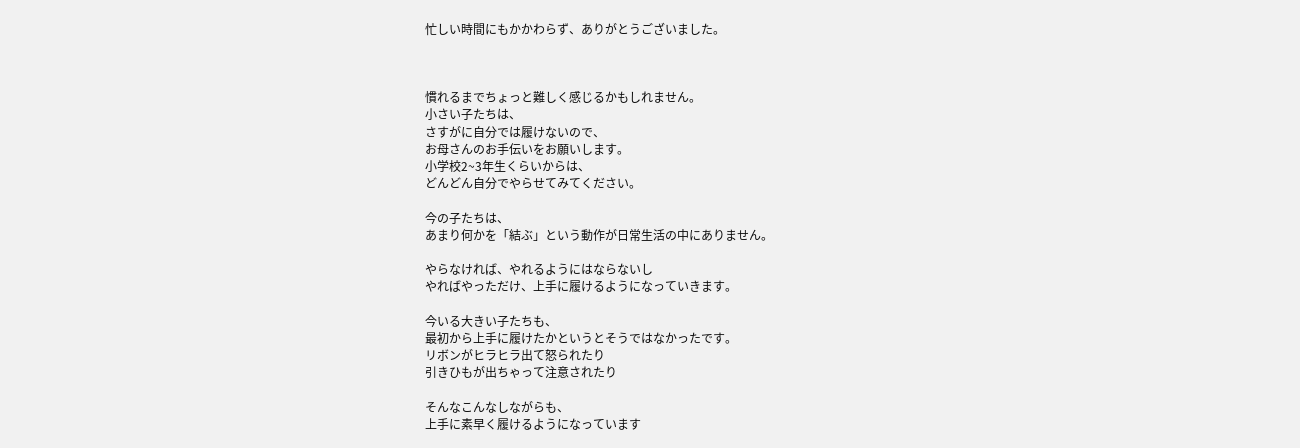忙しい時間にもかかわらず、ありがとうございました。



慣れるまでちょっと難しく感じるかもしれません。
小さい子たちは、
さすがに自分では履けないので、
お母さんのお手伝いをお願いします。
小学校2~3年生くらいからは、
どんどん自分でやらせてみてください。

今の子たちは、
あまり何かを「結ぶ」という動作が日常生活の中にありません。

やらなければ、やれるようにはならないし
やればやっただけ、上手に履けるようになっていきます。

今いる大きい子たちも、
最初から上手に履けたかというとそうではなかったです。
リボンがヒラヒラ出て怒られたり
引きひもが出ちゃって注意されたり

そんなこんなしながらも、
上手に素早く履けるようになっています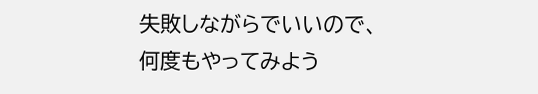失敗しながらでいいので、
何度もやってみよう